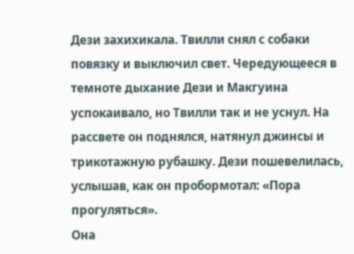Дези захихикала. Твилли снял с собаки повязку и выключил свет. Чередующееся в темноте дыхание Дези и Макгуина успокаивало, но Твилли так и не уснул. На рассвете он поднялся, натянул джинсы и трикотажную рубашку. Дези пошевелилась, услышав, как он пробормотал: «Пора прогуляться».
Она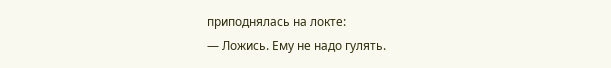приподнялась на локте:
— Ложись. Ему не надо гулять.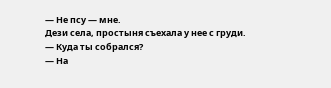— Не псу — мне.
Дези села, простыня съехала у нее с груди.
— Куда ты собрался?
— На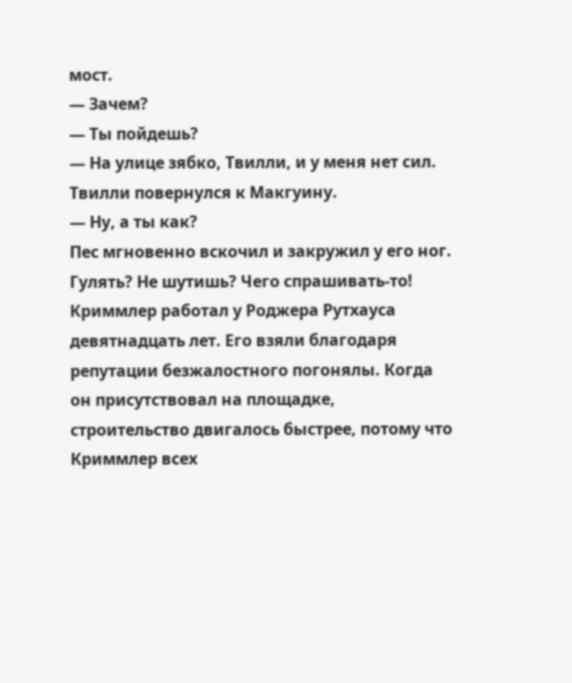мост.
— Зачем?
— Ты пойдешь?
— На улице зябко, Твилли, и у меня нет сил.
Твилли повернулся к Макгуину.
— Ну, а ты как?
Пес мгновенно вскочил и закружил у его ног. Гулять? Не шутишь? Чего спрашивать-то!
Криммлер работал у Роджера Рутхауса девятнадцать лет. Его взяли благодаря репутации безжалостного погонялы. Когда он присутствовал на площадке, строительство двигалось быстрее, потому что Криммлер всех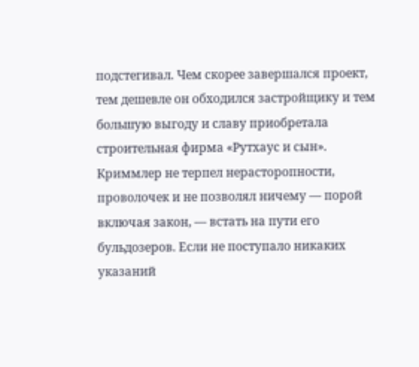подстегивал. Чем скорее завершался проект, тем дешевле он обходился застройщику и тем большую выгоду и славу приобретала строительная фирма «Рутхаус и сын». Криммлер не терпел нерасторопности, проволочек и не позволял ничему — порой включая закон, — встать на пути его бульдозеров. Если не поступало никаких указаний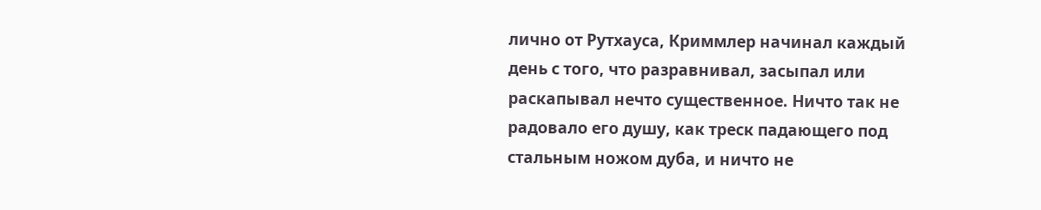лично от Рутхауса, Криммлер начинал каждый день с того, что разравнивал, засыпал или раскапывал нечто существенное. Ничто так не радовало его душу, как треск падающего под стальным ножом дуба, и ничто не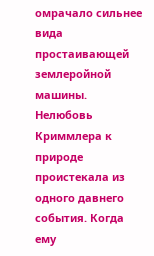омрачало сильнее вида простаивающей землеройной машины.
Нелюбовь Криммлера к природе проистекала из одного давнего события. Когда ему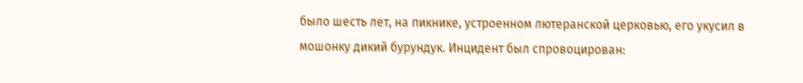было шесть лет, на пикнике, устроенном лютеранской церковью, его укусил в мошонку дикий бурундук. Инцидент был спровоцирован: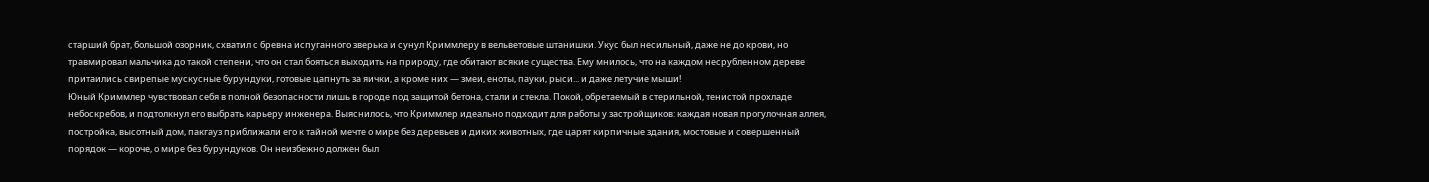старший брат, большой озорник, схватил с бревна испуганного зверька и сунул Криммлеру в вельветовые штанишки. Укус был несильный, даже не до крови, но травмировал мальчика до такой степени, что он стал бояться выходить на природу, где обитают всякие существа. Ему мнилось, что на каждом несрубленном дереве притаились свирепые мускусные бурундуки, готовые цапнуть за яички, а кроме них — змеи, еноты, пауки, рыси... и даже летучие мыши!
Юный Криммлер чувствовал себя в полной безопасности лишь в городе под защитой бетона, стали и стекла. Покой, обретаемый в стерильной, тенистой прохладе небоскребов, и подтолкнул его выбрать карьеру инженера. Выяснилось, что Криммлер идеально подходит для работы у застройщиков: каждая новая прогулочная аллея, постройка, высотный дом, пакгауз приближали его к тайной мечте о мире без деревьев и диких животных, где царят кирпичные здания, мостовые и совершенный порядок — короче, о мире без бурундуков. Он неизбежно должен был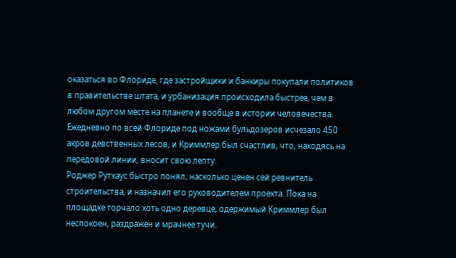оказаться во Флориде, где застройщики и банкиры покупали политиков в правительстве штата, и урбанизация происходила быстрее, чем в любом другом месте на планете и вообще в истории человечества. Ежедневно по всей Флориде под ножами бульдозеров исчезало 450 акров девственных лесов, и Криммлер был счастлив, что, находясь на передовой линии, вносит свою лепту.
Роджер Рутхаус быстро понял, насколько ценен сей ревнитель строительства, и назначил его руководителем проекта. Пока на площадке торчало хоть одно деревце, одержимый Криммлер был неспокоен, раздражен и мрачнее тучи.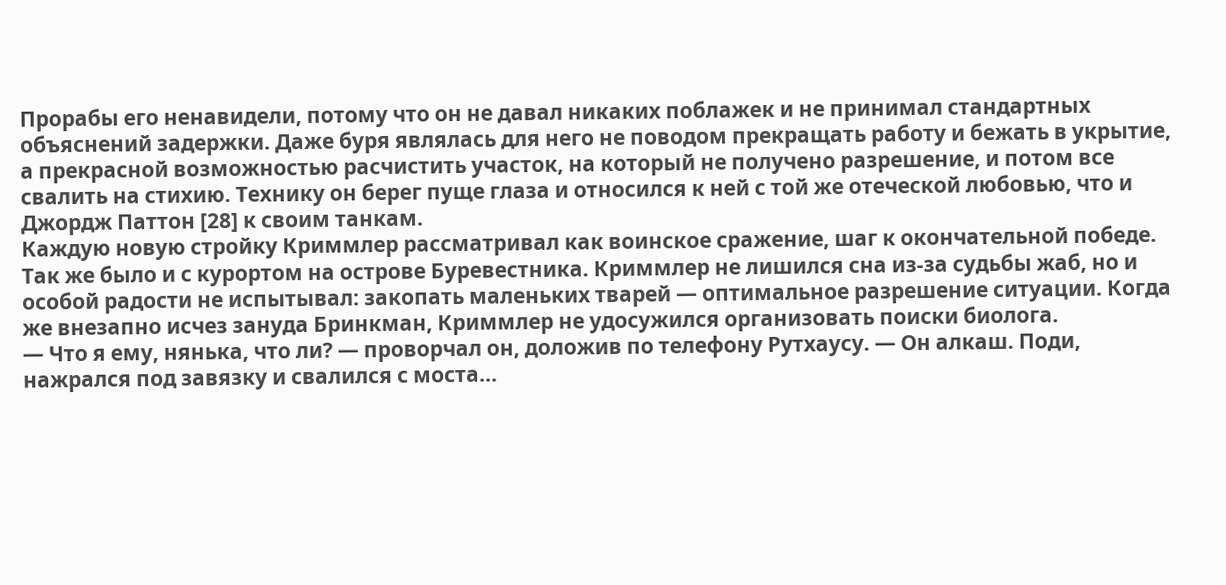Прорабы его ненавидели, потому что он не давал никаких поблажек и не принимал стандартных объяснений задержки. Даже буря являлась для него не поводом прекращать работу и бежать в укрытие, а прекрасной возможностью расчистить участок, на который не получено разрешение, и потом все свалить на стихию. Технику он берег пуще глаза и относился к ней с той же отеческой любовью, что и Джордж Паттон [28] к своим танкам.
Каждую новую стройку Криммлер рассматривал как воинское сражение, шаг к окончательной победе. Так же было и с курортом на острове Буревестника. Криммлер не лишился сна из-за судьбы жаб, но и особой радости не испытывал: закопать маленьких тварей — оптимальное разрешение ситуации. Когда же внезапно исчез зануда Бринкман, Криммлер не удосужился организовать поиски биолога.
— Что я ему, нянька, что ли? — проворчал он, доложив по телефону Рутхаусу. — Он алкаш. Поди, нажрался под завязку и свалился с моста...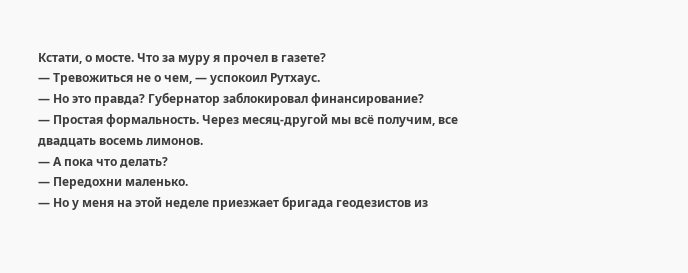Кстати, о мосте. Что за муру я прочел в газете?
— Тревожиться не о чем, — успокоил Рутхаус.
— Но это правда? Губернатор заблокировал финансирование?
— Простая формальность. Через месяц-другой мы всё получим, все двадцать восемь лимонов.
— А пока что делать?
— Передохни маленько.
— Но у меня на этой неделе приезжает бригада геодезистов из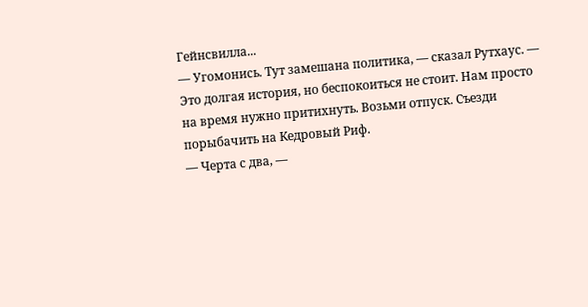Гейнсвилла...
— Угомонись. Тут замешана политика, — сказал Рутхаус. — Это долгая история, но беспокоиться не стоит. Нам просто на время нужно притихнуть. Возьми отпуск. Съезди порыбачить на Кедровый Риф.
— Черта с два, —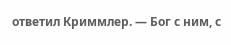ответил Криммлер. — Бог с ним, с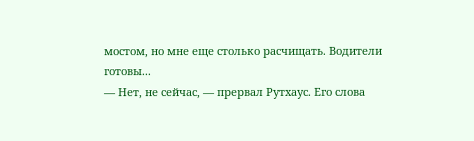мостом, но мне еще столько расчищать. Водители готовы...
— Нет, не сейчас, — прервал Рутхаус. Его слова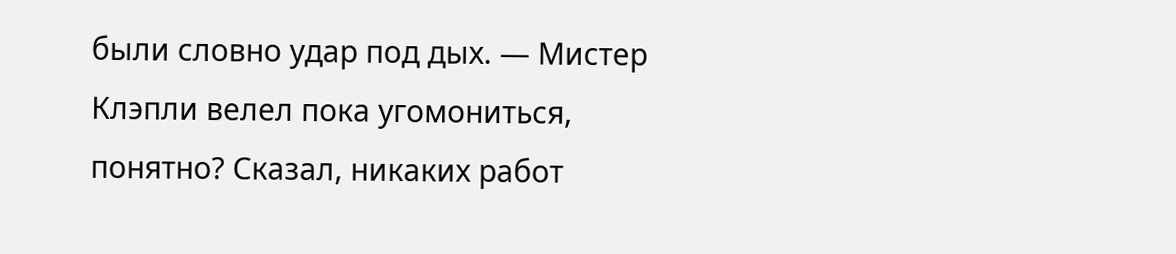были словно удар под дых. — Мистер Клэпли велел пока угомониться, понятно? Сказал, никаких работ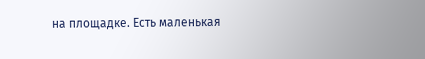на площадке. Есть маленькая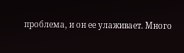проблема, и он ее улаживает. Много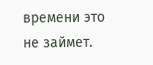времени это не займет.